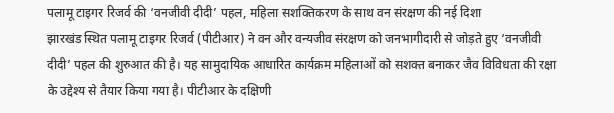पलामू टाइगर रिजर्व की ‘वनजीवी दीदी’ पहल, महिला सशक्तिकरण के साथ वन संरक्षण की नई दिशा
झारखंड स्थित पलामू टाइगर रिजर्व (पीटीआर) ने वन और वन्यजीव संरक्षण को जनभागीदारी से जोड़ते हुए ‘वनजीवी दीदी’ पहल की शुरुआत की है। यह सामुदायिक आधारित कार्यक्रम महिलाओं को सशक्त बनाकर जैव विविधता की रक्षा के उद्देश्य से तैयार किया गया है। पीटीआर के दक्षिणी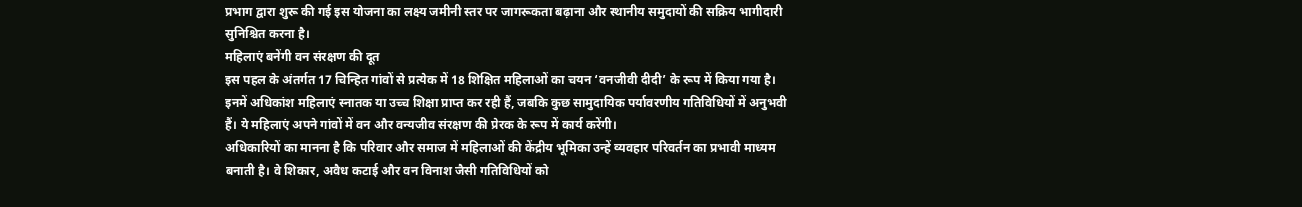प्रभाग द्वारा शुरू की गई इस योजना का लक्ष्य जमीनी स्तर पर जागरूकता बढ़ाना और स्थानीय समुदायों की सक्रिय भागीदारी सुनिश्चित करना है।
महिलाएं बनेंगी वन संरक्षण की दूत
इस पहल के अंतर्गत 17 चिन्हित गांवों से प्रत्येक में 18 शिक्षित महिलाओं का चयन ‘वनजीवी दीदी’ के रूप में किया गया है। इनमें अधिकांश महिलाएं स्नातक या उच्च शिक्षा प्राप्त कर रही हैं, जबकि कुछ सामुदायिक पर्यावरणीय गतिविधियों में अनुभवी हैं। ये महिलाएं अपने गांवों में वन और वन्यजीव संरक्षण की प्रेरक के रूप में कार्य करेंगी।
अधिकारियों का मानना है कि परिवार और समाज में महिलाओं की केंद्रीय भूमिका उन्हें व्यवहार परिवर्तन का प्रभावी माध्यम बनाती है। वे शिकार, अवैध कटाई और वन विनाश जैसी गतिविधियों को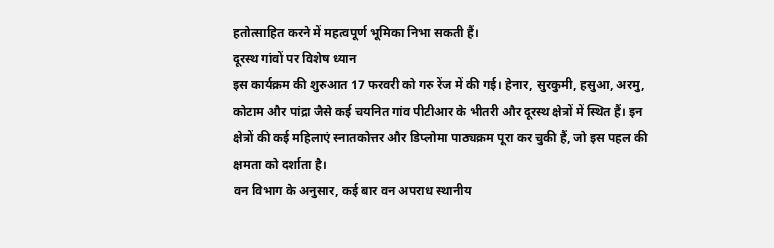हतोत्साहित करने में महत्वपूर्ण भूमिका निभा सकती हैं।
दूरस्थ गांवों पर विशेष ध्यान
इस कार्यक्रम की शुरुआत 17 फरवरी को गरु रेंज में की गई। हेनार, सुरकुमी, हसुआ, अरमु, कोटाम और पांद्रा जैसे कई चयनित गांव पीटीआर के भीतरी और दूरस्थ क्षेत्रों में स्थित हैं। इन क्षेत्रों की कई महिलाएं स्नातकोत्तर और डिप्लोमा पाठ्यक्रम पूरा कर चुकी हैं, जो इस पहल की क्षमता को दर्शाता है।
वन विभाग के अनुसार, कई बार वन अपराध स्थानीय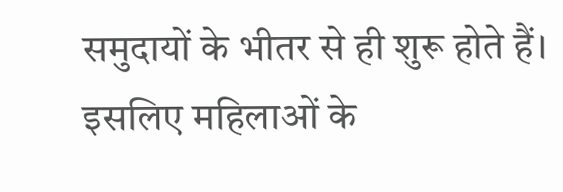समुदायों के भीतर से ही शुरू होते हैं। इसलिए महिलाओं के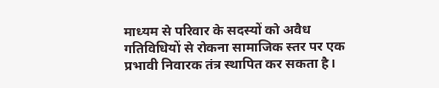माध्यम से परिवार के सदस्यों को अवैध गतिविधियों से रोकना सामाजिक स्तर पर एक प्रभावी निवारक तंत्र स्थापित कर सकता है।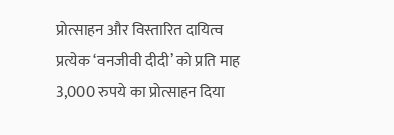प्रोत्साहन और विस्तारित दायित्व
प्रत्येक ‘वनजीवी दीदी’ को प्रति माह 3,000 रुपये का प्रोत्साहन दिया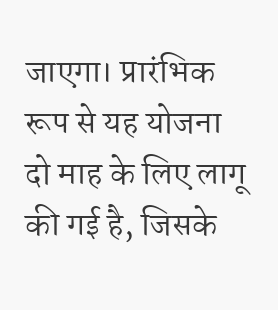जाएगा। प्रारंभिक रूप से यह योजना दो माह के लिए लागू की गई है, जिसके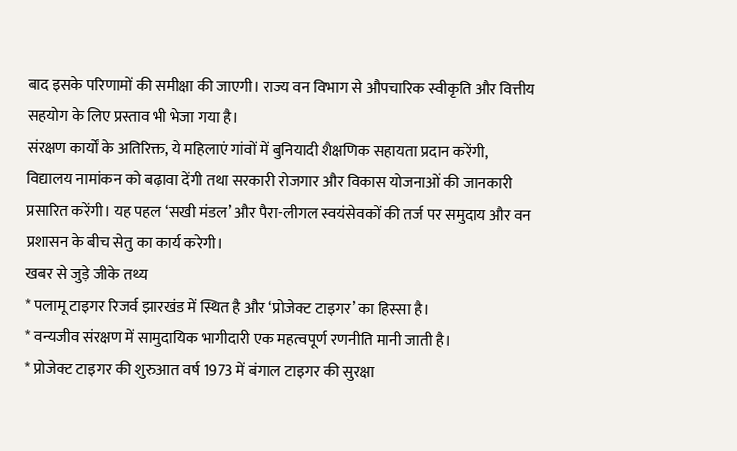बाद इसके परिणामों की समीक्षा की जाएगी। राज्य वन विभाग से औपचारिक स्वीकृति और वित्तीय सहयोग के लिए प्रस्ताव भी भेजा गया है।
संरक्षण कार्यों के अतिरिक्त, ये महिलाएं गांवों में बुनियादी शैक्षणिक सहायता प्रदान करेंगी, विद्यालय नामांकन को बढ़ावा देंगी तथा सरकारी रोजगार और विकास योजनाओं की जानकारी प्रसारित करेंगी। यह पहल ‘सखी मंडल’ और पैरा-लीगल स्वयंसेवकों की तर्ज पर समुदाय और वन प्रशासन के बीच सेतु का कार्य करेगी।
खबर से जुड़े जीके तथ्य
* पलामू टाइगर रिजर्व झारखंड में स्थित है और ‘प्रोजेक्ट टाइगर’ का हिस्सा है।
* वन्यजीव संरक्षण में सामुदायिक भागीदारी एक महत्वपूर्ण रणनीति मानी जाती है।
* प्रोजेक्ट टाइगर की शुरुआत वर्ष 1973 में बंगाल टाइगर की सुरक्षा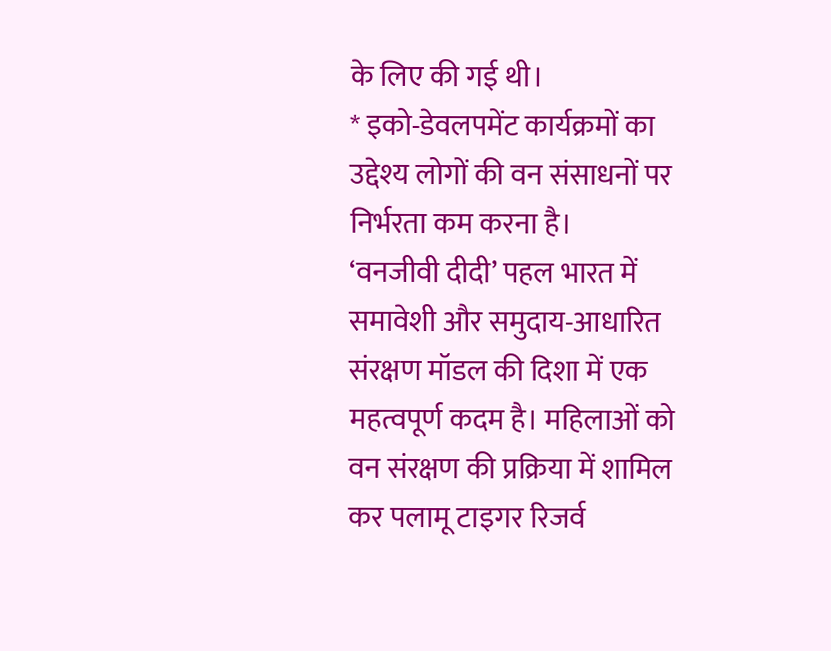के लिए की गई थी।
* इको-डेवलपमेंट कार्यक्रमों का उद्देश्य लोगों की वन संसाधनों पर निर्भरता कम करना है।
‘वनजीवी दीदी’ पहल भारत में समावेशी और समुदाय-आधारित संरक्षण मॉडल की दिशा में एक महत्वपूर्ण कदम है। महिलाओं को वन संरक्षण की प्रक्रिया में शामिल कर पलामू टाइगर रिजर्व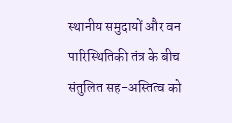स्थानीय समुदायों और वन पारिस्थितिकी तंत्र के बीच संतुलित सह-अस्तित्व को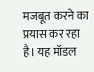मजबूत करने का प्रयास कर रहा है। यह मॉडल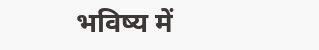भविष्य में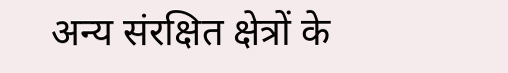अन्य संरक्षित क्षेत्रों के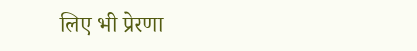लिए भी प्रेरणा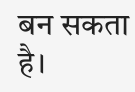बन सकता है।